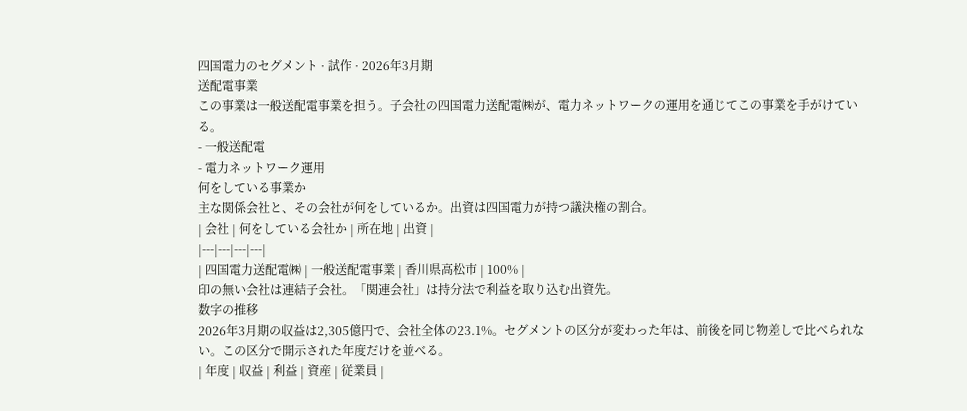四国電力のセグメント · 試作 · 2026年3月期
送配電事業
この事業は一般送配電事業を担う。子会社の四国電力送配電㈱が、電力ネットワークの運用を通じてこの事業を手がけている。
- 一般送配電
- 電力ネットワーク運用
何をしている事業か
主な関係会社と、その会社が何をしているか。出資は四国電力が持つ議決権の割合。
| 会社 | 何をしている会社か | 所在地 | 出資 |
|---|---|---|---|
| 四国電力送配電㈱ | 一般送配電事業 | 香川県高松市 | 100% |
印の無い会社は連結子会社。「関連会社」は持分法で利益を取り込む出資先。
数字の推移
2026年3月期の収益は2,305億円で、会社全体の23.1%。セグメントの区分が変わった年は、前後を同じ物差しで比べられない。この区分で開示された年度だけを並べる。
| 年度 | 収益 | 利益 | 資産 | 従業員 |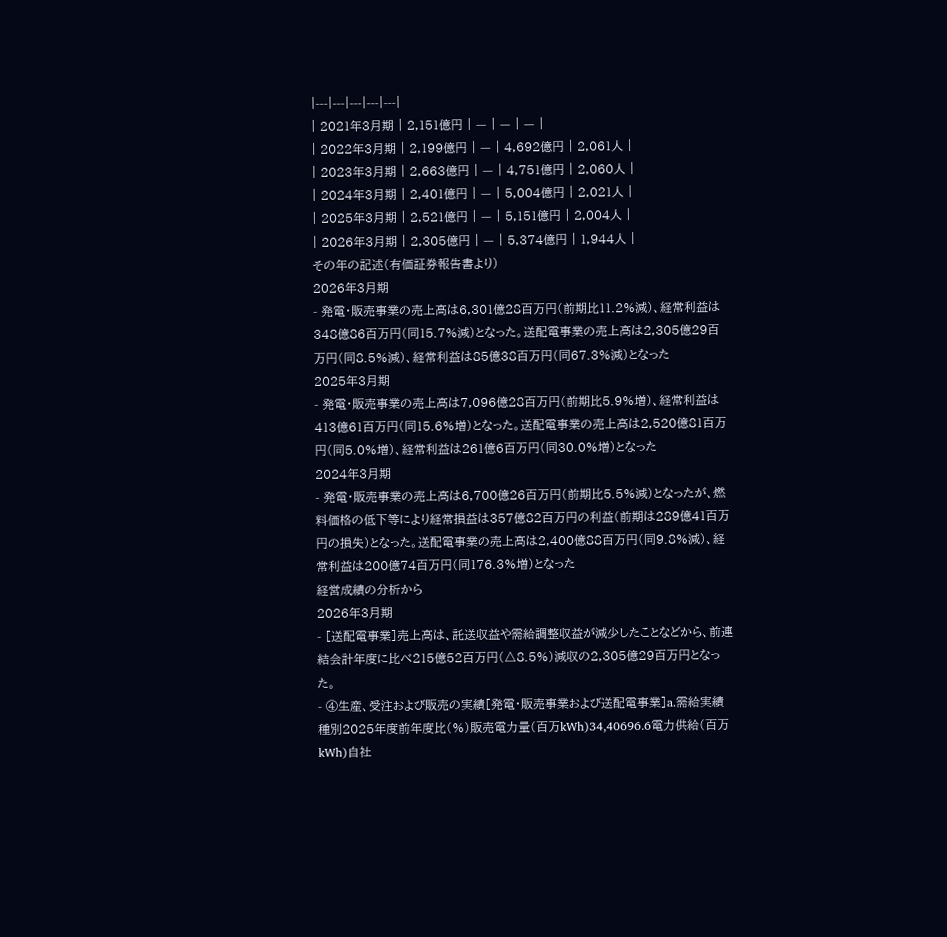|---|---|---|---|---|
| 2021年3月期 | 2,151億円 | — | — | — |
| 2022年3月期 | 2,199億円 | — | 4,692億円 | 2,061人 |
| 2023年3月期 | 2,663億円 | — | 4,751億円 | 2,060人 |
| 2024年3月期 | 2,401億円 | — | 5,004億円 | 2,021人 |
| 2025年3月期 | 2,521億円 | — | 5,151億円 | 2,004人 |
| 2026年3月期 | 2,305億円 | — | 5,374億円 | 1,944人 |
その年の記述(有価証券報告書より)
2026年3月期
- 発電・販売事業の売上高は6,301億28百万円(前期比11.2%減)、経常利益は348億86百万円(同15.7%減)となった。送配電事業の売上高は2,305億29百万円(同8.5%減)、経常利益は85億38百万円(同67.3%減)となった
2025年3月期
- 発電・販売事業の売上高は7,096億28百万円(前期比5.9%増)、経常利益は413億61百万円(同15.6%増)となった。送配電事業の売上高は2,520億81百万円(同5.0%増)、経常利益は261億6百万円(同30.0%増)となった
2024年3月期
- 発電・販売事業の売上高は6,700億26百万円(前期比5.5%減)となったが、燃料価格の低下等により経常損益は357億82百万円の利益(前期は289億41百万円の損失)となった。送配電事業の売上高は2,400億88百万円(同9.8%減)、経常利益は200億74百万円(同176.3%増)となった
経営成績の分析から
2026年3月期
- [送配電事業]売上高は、託送収益や需給調整収益が減少したことなどから、前連結会計年度に比べ215億52百万円(△8.5%)減収の2,305億29百万円となった。
- ④生産、受注および販売の実績[発電・販売事業および送配電事業]a.需給実績種別2025年度前年度比(%)販売電力量(百万kWh)34,40696.6電力供給(百万kWh)自社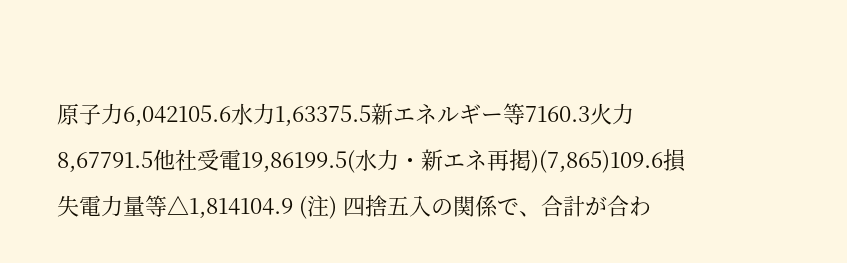原子力6,042105.6水力1,63375.5新エネルギー等7160.3火力8,67791.5他社受電19,86199.5(水力・新エネ再掲)(7,865)109.6損失電力量等△1,814104.9 (注) 四捨五入の関係で、合計が合わ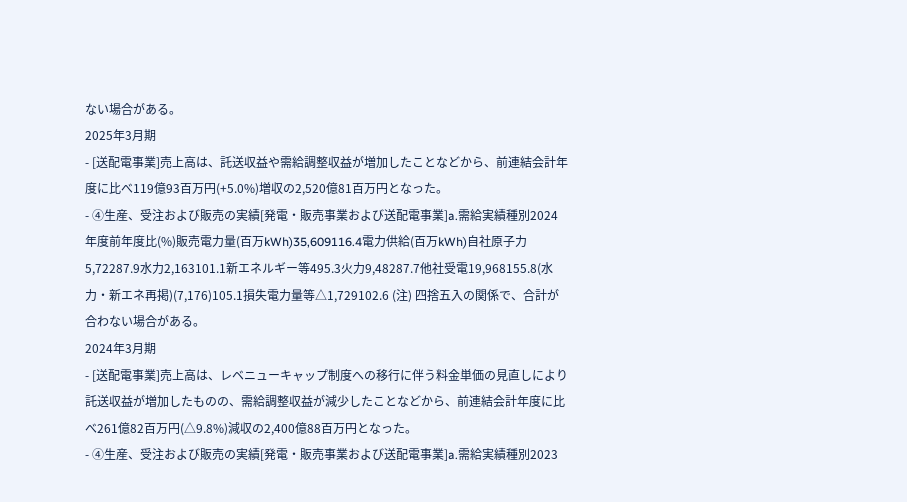ない場合がある。
2025年3月期
- [送配電事業]売上高は、託送収益や需給調整収益が増加したことなどから、前連結会計年度に比べ119億93百万円(+5.0%)増収の2,520億81百万円となった。
- ④生産、受注および販売の実績[発電・販売事業および送配電事業]a.需給実績種別2024年度前年度比(%)販売電力量(百万kWh)35,609116.4電力供給(百万kWh)自社原子力5,72287.9水力2,163101.1新エネルギー等495.3火力9,48287.7他社受電19,968155.8(水力・新エネ再掲)(7,176)105.1損失電力量等△1,729102.6 (注) 四捨五入の関係で、合計が合わない場合がある。
2024年3月期
- [送配電事業]売上高は、レベニューキャップ制度への移行に伴う料金単価の見直しにより託送収益が増加したものの、需給調整収益が減少したことなどから、前連結会計年度に比べ261億82百万円(△9.8%)減収の2,400億88百万円となった。
- ④生産、受注および販売の実績[発電・販売事業および送配電事業]a.需給実績種別2023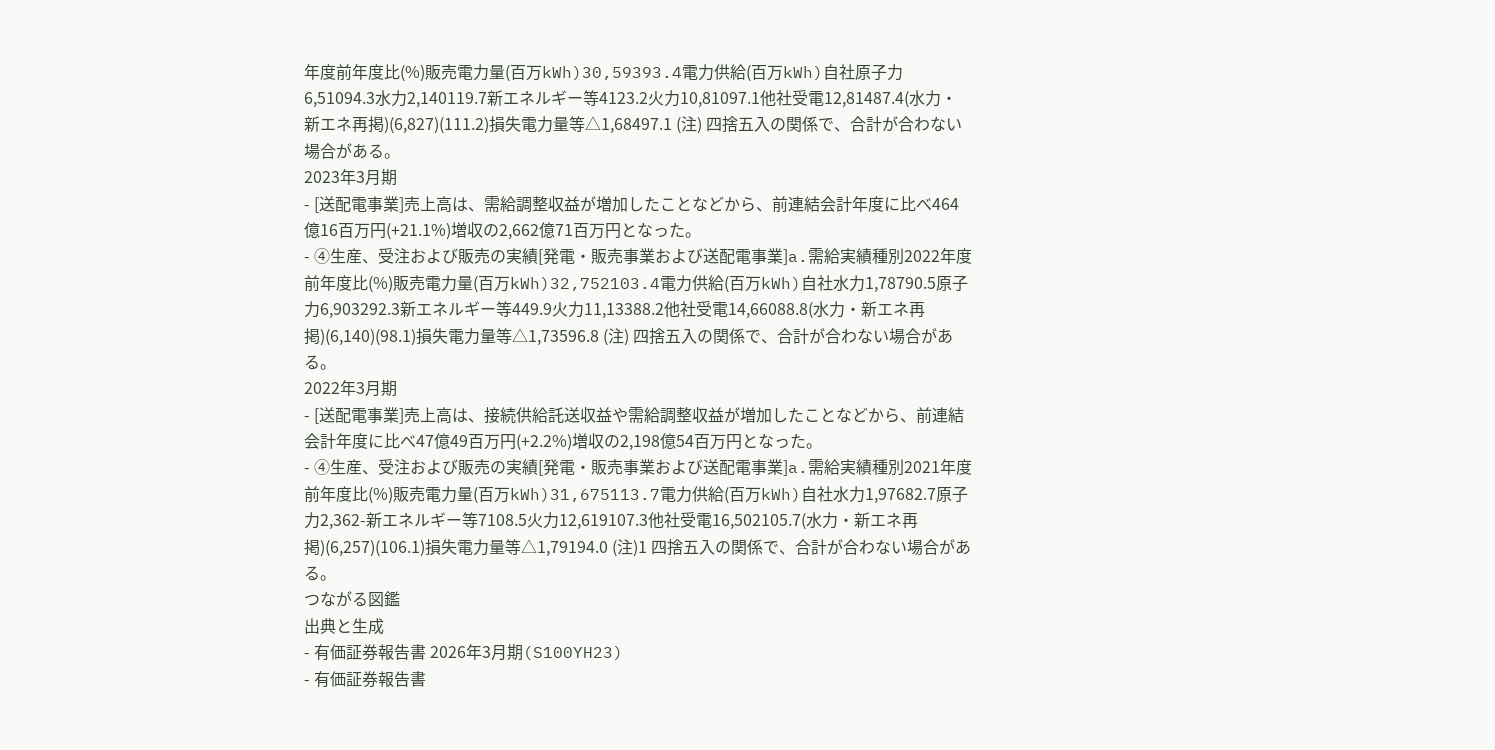年度前年度比(%)販売電力量(百万kWh)30,59393.4電力供給(百万kWh)自社原子力6,51094.3水力2,140119.7新エネルギー等4123.2火力10,81097.1他社受電12,81487.4(水力・新エネ再掲)(6,827)(111.2)損失電力量等△1,68497.1 (注) 四捨五入の関係で、合計が合わない場合がある。
2023年3月期
- [送配電事業]売上高は、需給調整収益が増加したことなどから、前連結会計年度に比べ464億16百万円(+21.1%)増収の2,662億71百万円となった。
- ④生産、受注および販売の実績[発電・販売事業および送配電事業]a.需給実績種別2022年度前年度比(%)販売電力量(百万kWh)32,752103.4電力供給(百万kWh)自社水力1,78790.5原子力6,903292.3新エネルギー等449.9火力11,13388.2他社受電14,66088.8(水力・新エネ再掲)(6,140)(98.1)損失電力量等△1,73596.8 (注) 四捨五入の関係で、合計が合わない場合がある。
2022年3月期
- [送配電事業]売上高は、接続供給託送収益や需給調整収益が増加したことなどから、前連結会計年度に比べ47億49百万円(+2.2%)増収の2,198億54百万円となった。
- ④生産、受注および販売の実績[発電・販売事業および送配電事業]a.需給実績種別2021年度前年度比(%)販売電力量(百万kWh)31,675113.7電力供給(百万kWh)自社水力1,97682.7原子力2,362-新エネルギー等7108.5火力12,619107.3他社受電16,502105.7(水力・新エネ再掲)(6,257)(106.1)損失電力量等△1,79194.0 (注)1 四捨五入の関係で、合計が合わない場合がある。
つながる図鑑
出典と生成
- 有価証券報告書 2026年3月期(S100YH23)
- 有価証券報告書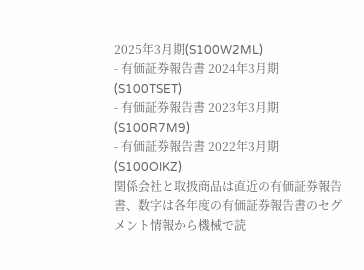2025年3月期(S100W2ML)
- 有価証券報告書 2024年3月期(S100TSET)
- 有価証券報告書 2023年3月期(S100R7M9)
- 有価証券報告書 2022年3月期(S100OIKZ)
関係会社と取扱商品は直近の有価証券報告書、数字は各年度の有価証券報告書のセグメント情報から機械で読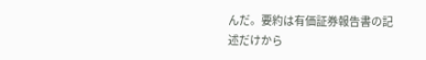んだ。要約は有価証券報告書の記述だけから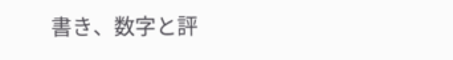書き、数字と評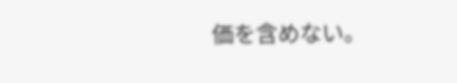価を含めない。